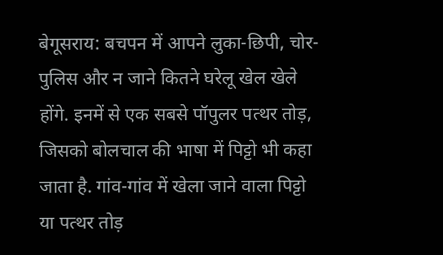बेगूसराय: बचपन में आपने लुका-छिपी, चोर-पुलिस और न जाने कितने घरेलू खेल खेले होंगे. इनमें से एक सबसे पॉपुलर पत्थर तोड़, जिसको बोलचाल की भाषा में पिट्टो भी कहा जाता है. गांव-गांव में खेला जाने वाला पिट्टो या पत्थर तोड़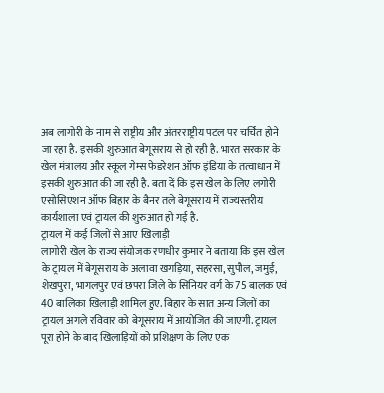अब लागोरी के नाम से राष्ट्रीय और अंतरराष्ट्रीय पटल पर चर्चित होने जा रहा है. इसकी शुरुआत बेगूसराय से हो रही है. भारत सरकार के खेल मंत्रालय और स्कूल गेम्स फेडरेशन ऑफ इंडिया के तत्वाधान में इसकी शुरुआत की जा रही है. बता दें कि इस खेल के लिए लगोरी एसोसिएशन ऑफ बिहार के बैनर तले बेगूसराय में राज्यस्तरीय कार्यशाला एवं ट्रायल की शुरुआत हो गई है.
ट्रायल में कई जिलों से आए खिलाड़ी
लागोरी खेल के राज्य संयोजक रणधीर कुमार ने बताया कि इस खेल के ट्रायल में बेगूसराय के अलावा खगड़िया, सहरसा, सुपौल, जमुई, शेखपुरा, भागलपुर एवं छपरा जिले के सिनियर वर्ग के 75 बालक एवं 40 बालिका खिलाड़ी शामिल हुए. बिहार के सात अन्य जिलों का ट्रायल अगले रविवार को बेगूसराय में आयोजित की जाएगी. ट्रायल पूरा होने के बाद खिलाड़ियों को प्रशिक्षण के लिए एक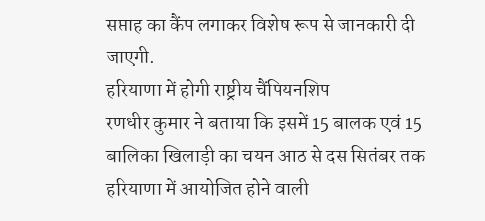सप्ताह का कैंप लगाकर विशेष रूप से जानकारी दी जाएगी.
हरियाणा में होगी राष्ट्रीय चैंपियनशिप
रणधीर कुमार ने बताया कि इसमें 15 बालक एवं 15 बालिका खिलाड़ी का चयन आठ से दस सितंबर तक हरियाणा में आयोजित होने वाली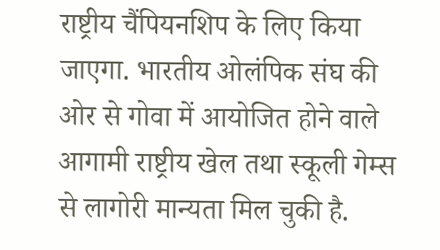राष्ट्रीय चैंपियनशिप के लिए किया जाएगा. भारतीय ओलंपिक संघ की ओर से गोवा में आयोजित होने वाले आगामी राष्ट्रीय खेल तथा स्कूली गेम्स से लागोरी मान्यता मिल चुकी है.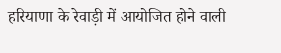हरियाणा के रेवाड़ी में आयोजित होने वाली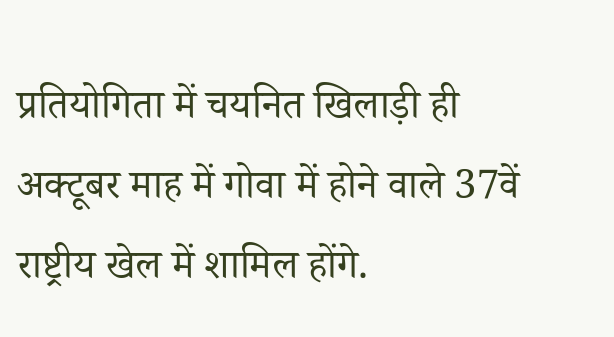प्रतियोगिता में चयनित खिलाड़ी ही अक्टूबर माह में गोवा में होने वाले 37वें राष्ट्रीय खेल में शामिल होंगे.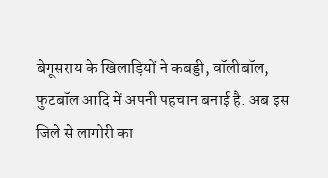बेगूसराय के खिलाड़ियों ने कबड्डी, वॉलीबॉल, फुटबॉल आदि में अपनी पहचान बनाई है. अब इस जिले से लागोरी का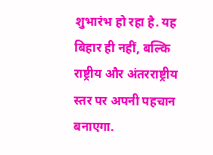शुभारंभ हो रहा है. यह बिहार ही नहीं, बल्कि राष्ट्रीय और अंतरराष्ट्रीय स्तर पर अपनी पहचान बनाएगा.